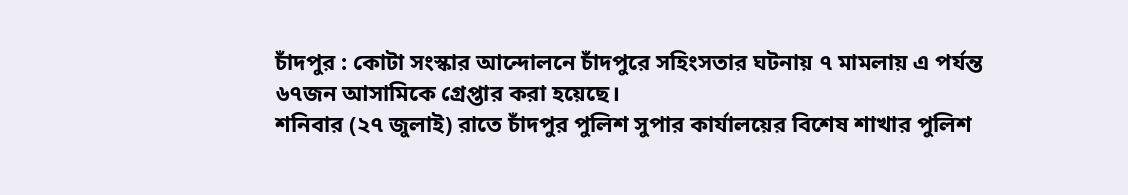চাঁদপুর : কোটা সংস্কার আন্দোলনে চাঁদপুরে সহিংসতার ঘটনায় ৭ মামলায় এ পর্যন্ত ৬৭জন আসামিকে গ্রেপ্তার করা হয়েছে।
শনিবার (২৭ জুলাই) রাতে চাঁদপুর পুলিশ সুপার কার্যালয়ের বিশেষ শাখার পুলিশ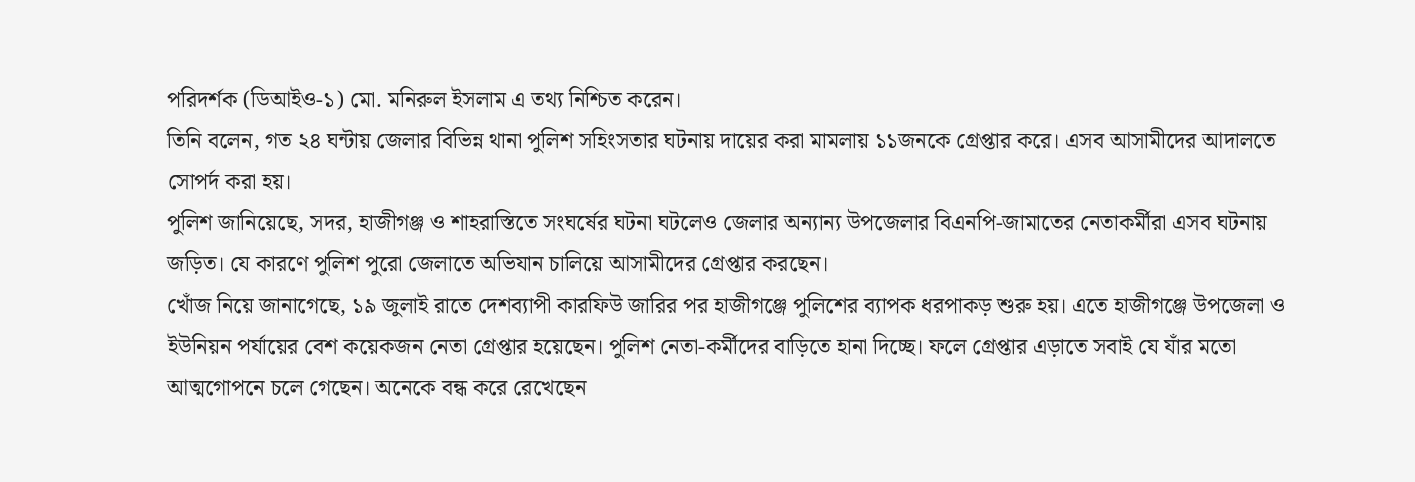পরিদর্শক (ডিআইও-১) মো. মনিরুল ইসলাম এ তথ্য নিশ্চিত করেন।
তিনি বলেন, গত ২৪ ঘন্টায় জেলার বিভিন্ন থানা পুলিশ সহিংসতার ঘটনায় দায়ের করা মামলায় ১১জনকে গ্রেপ্তার করে। এসব আসামীদের আদালতে সোপর্দ করা হয়।
পুলিশ জানিয়েছে, সদর, হাজীগঞ্জ ও শাহরাস্তিতে সংঘর্ষের ঘটনা ঘটলেও জেলার অন্যান্য উপজেলার বিএনপি-জামাতের নেতাকর্মীরা এসব ঘটনায় জড়িত। যে কারণে পুলিশ পুরো জেলাতে অভিযান চালিয়ে আসামীদের গ্রেপ্তার করছেন।
খোঁজ নিয়ে জানাগেছে, ১৯ জুলাই রাতে দেশব্যাপী কারফিউ জারির পর হাজীগঞ্জে পুলিশের ব্যাপক ধরপাকড় শুরু হয়। এতে হাজীগঞ্জে উপজেলা ও ইউনিয়ন পর্যায়ের বেশ কয়েকজন নেতা গ্রেপ্তার হয়েছেন। পুলিশ নেতা-কর্মীদের বাড়িতে হানা দিচ্ছে। ফলে গ্রেপ্তার এড়াতে সবাই যে যাঁর মতো আত্মগোপনে চলে গেছেন। অনেকে বন্ধ করে রেখেছেন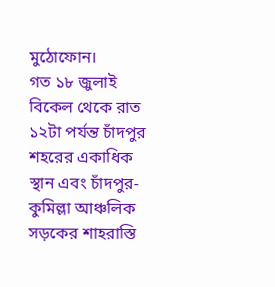মুঠোফোন।
গত ১৮ জুলাই বিকেল থেকে রাত ১২টা পর্যন্ত চাঁদপুর শহরের একাধিক স্থান এবং চাঁদপুর-কুমিল্লা আঞ্চলিক সড়কের শাহরাস্তি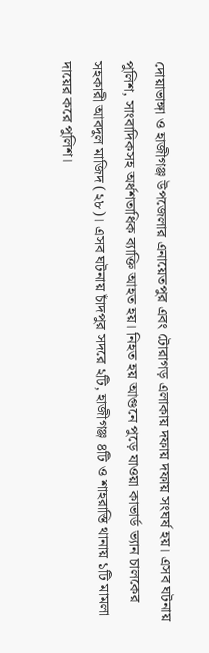দোয়াভাঙ্গা ও হাজীগঞ্জ উপজেলার এনায়েতপুর এবং টোরাগড় এলাকায় দফায় দফায় সংঘর্ষ হয়। এসব ঘটনায় পুলিশ, সাংবাদিকসহ অর্ধশতাধিক ব্যাক্তি আহত হয়। নিহত হয় আগুনে পুড়ে যাওয়া কাভার্ড ভ্যান চালকের সহকারী আবদুল মাজিদ (২৮)। এসব ঘটনায় চাঁদপুর সদরে ২টি, হাজীগঞ্জ ৪টি ও শাহরাস্তি থানায় ১টি মামলা দায়ের করে পুলিশ।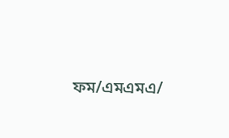ফম/এমএমএ/